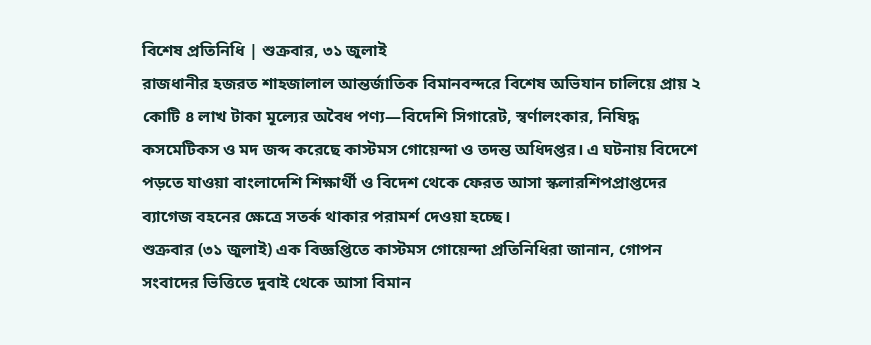বিশেষ প্রতিনিধি | শুক্রবার, ৩১ জুলাই
রাজধানীর হজরত শাহজালাল আন্তর্জাতিক বিমানবন্দরে বিশেষ অভিযান চালিয়ে প্রায় ২ কোটি ৪ লাখ টাকা মূল্যের অবৈধ পণ্য—বিদেশি সিগারেট, স্বর্ণালংকার, নিষিদ্ধ কসমেটিকস ও মদ জব্দ করেছে কাস্টমস গোয়েন্দা ও তদন্ত অধিদপ্তর। এ ঘটনায় বিদেশে পড়তে যাওয়া বাংলাদেশি শিক্ষার্থী ও বিদেশ থেকে ফেরত আসা স্কলারশিপপ্রাপ্তদের ব্যাগেজ বহনের ক্ষেত্রে সতর্ক থাকার পরামর্শ দেওয়া হচ্ছে।
শুক্রবার (৩১ জুলাই) এক বিজ্ঞপ্তিতে কাস্টমস গোয়েন্দা প্রতিনিধিরা জানান, গোপন সংবাদের ভিত্তিতে দুবাই থেকে আসা বিমান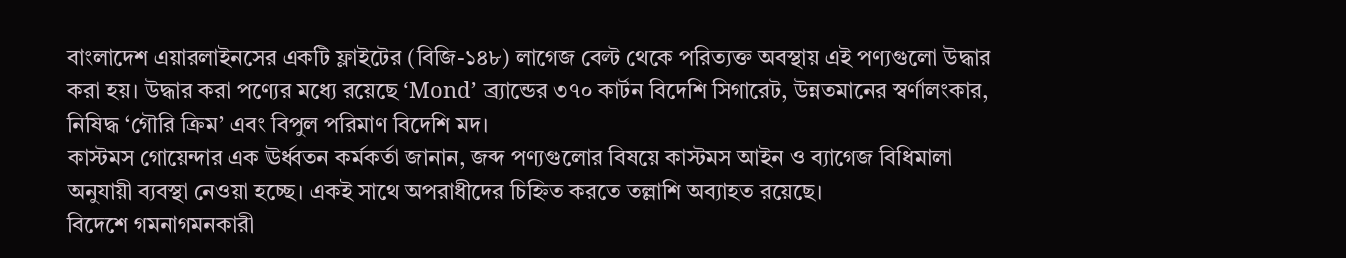বাংলাদেশ এয়ারলাইনসের একটি ফ্লাইটের (বিজি-১৪৮) লাগেজ বেল্ট থেকে পরিত্যক্ত অবস্থায় এই পণ্যগুলো উদ্ধার করা হয়। উদ্ধার করা পণ্যের মধ্যে রয়েছে ‘Mond’ ব্র্যান্ডের ৩৭০ কার্টন বিদেশি সিগারেট, উন্নতমানের স্বর্ণালংকার, নিষিদ্ধ ‘গৌরি ক্রিম’ এবং বিপুল পরিমাণ বিদেশি মদ।
কাস্টমস গোয়েন্দার এক ঊর্ধ্বতন কর্মকর্তা জানান, জব্দ পণ্যগুলোর বিষয়ে কাস্টমস আইন ও ব্যাগেজ বিধিমালা অনুযায়ী ব্যবস্থা নেওয়া হচ্ছে। একই সাথে অপরাধীদের চিহ্নিত করতে তল্লাশি অব্যাহত রয়েছে।
বিদেশে গমনাগমনকারী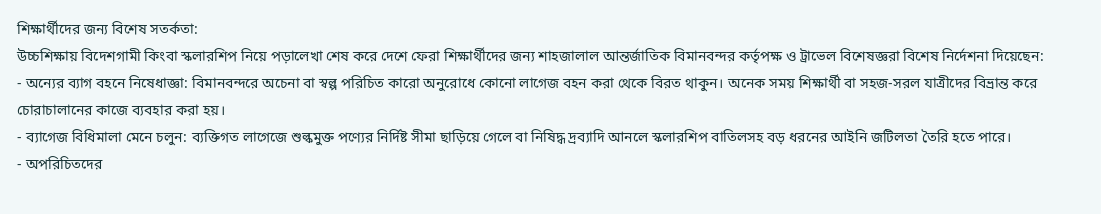শিক্ষার্থীদের জন্য বিশেষ সতর্কতা:
উচ্চশিক্ষায় বিদেশগামী কিংবা স্কলারশিপ নিয়ে পড়ালেখা শেষ করে দেশে ফেরা শিক্ষার্থীদের জন্য শাহজালাল আন্তর্জাতিক বিমানবন্দর কর্তৃপক্ষ ও ট্রাভেল বিশেষজ্ঞরা বিশেষ নির্দেশনা দিয়েছেন:
- অন্যের ব্যাগ বহনে নিষেধাজ্ঞা: বিমানবন্দরে অচেনা বা স্বল্প পরিচিত কারো অনুরোধে কোনো লাগেজ বহন করা থেকে বিরত থাকুন। অনেক সময় শিক্ষার্থী বা সহজ-সরল যাত্রীদের বিভ্রান্ত করে চোরাচালানের কাজে ব্যবহার করা হয়।
- ব্যাগেজ বিধিমালা মেনে চলুন: ব্যক্তিগত লাগেজে শুল্কমুক্ত পণ্যের নির্দিষ্ট সীমা ছাড়িয়ে গেলে বা নিষিদ্ধ দ্রব্যাদি আনলে স্কলারশিপ বাতিলসহ বড় ধরনের আইনি জটিলতা তৈরি হতে পারে।
- অপরিচিতদের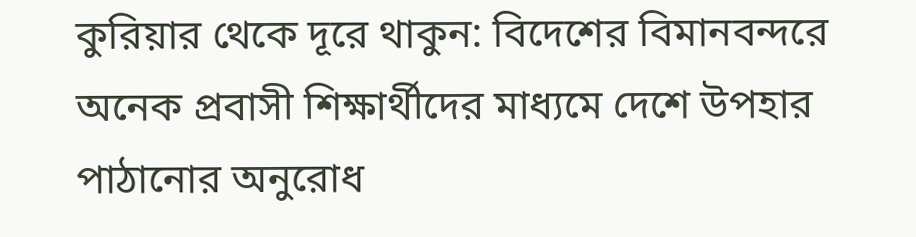কুরিয়ার থেকে দূরে থাকুন: বিদেশের বিমানবন্দরে অনেক প্রবাসী শিক্ষার্থীদের মাধ্যমে দেশে উপহার পাঠানোর অনুরোধ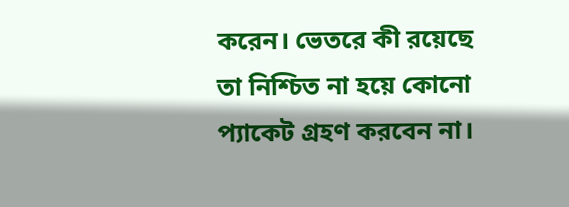করেন। ভেতরে কী রয়েছে তা নিশ্চিত না হয়ে কোনো প্যাকেট গ্রহণ করবেন না।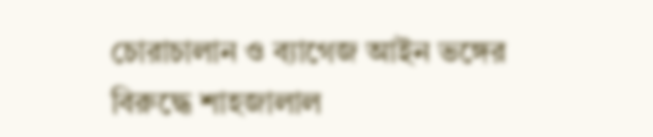চোরাচালান ও ব্যাগেজ আইন ভঙ্গের বিরুদ্ধে শাহজালাল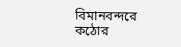বিমানবন্দরে কঠোর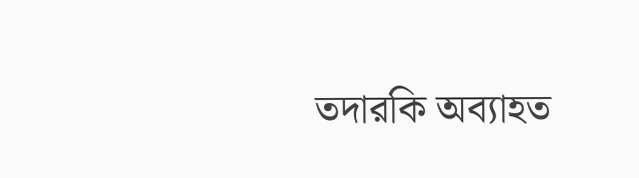তদারকি অব্যাহত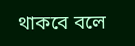থাকবে বলে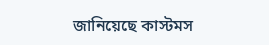জানিয়েছে কাস্টমস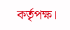কর্তৃপক্ষ।